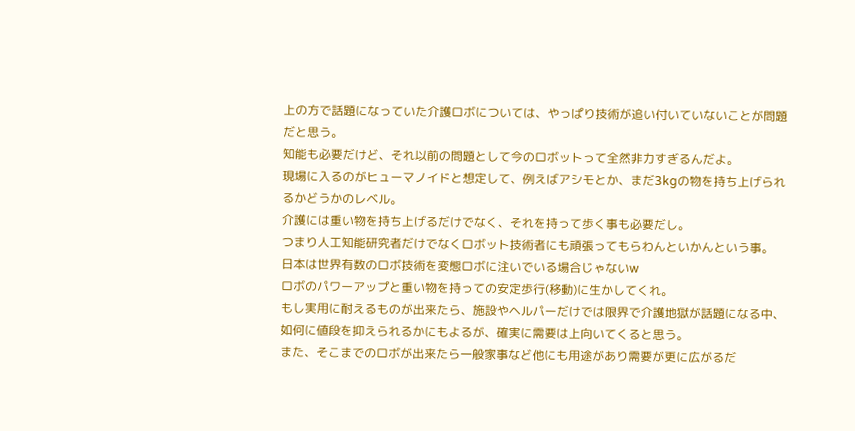上の方で話題になっていた介護ロボについては、やっぱり技術が追い付いていないことが問題だと思う。
知能も必要だけど、それ以前の問題として今のロボットって全然非力すぎるんだよ。
現場に入るのがヒューマノイドと想定して、例えばアシモとか、まだ3kgの物を持ち上げられるかどうかのレベル。
介護には重い物を持ち上げるだけでなく、それを持って歩く事も必要だし。
つまり人工知能研究者だけでなくロボット技術者にも頑張ってもらわんといかんという事。
日本は世界有数のロボ技術を変態ロボに注いでいる場合じゃないw
ロボのパワーアップと重い物を持っての安定歩行(移動)に生かしてくれ。
もし実用に耐えるものが出来たら、施設やヘルパーだけでは限界で介護地獄が話題になる中、
如何に値段を抑えられるかにもよるが、確実に需要は上向いてくると思う。
また、そこまでのロボが出来たら一般家事など他にも用途があり需要が更に広がるだ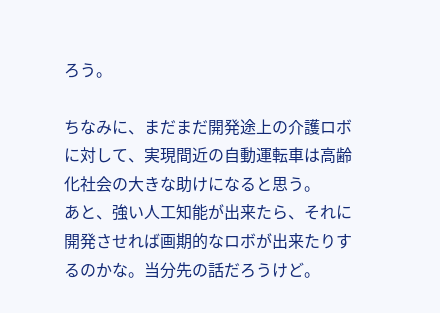ろう。

ちなみに、まだまだ開発途上の介護ロボに対して、実現間近の自動運転車は高齢化社会の大きな助けになると思う。
あと、強い人工知能が出来たら、それに開発させれば画期的なロボが出来たりするのかな。当分先の話だろうけど。